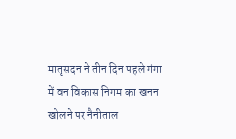मातृसदन ने तीन दिन पहले गंगा में वन विकास निगम का खनन खोलने पर नैनीताल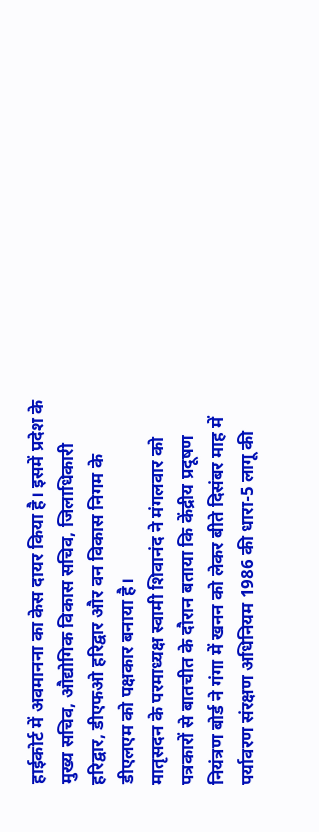हाईकोर्ट में अवमानना का केस दायर किया है। इसमें प्रदेश के मुख्य सचिव, औद्योगिक विकास सचिव, जिलाधिकारी हरिद्वार, डीएफओ हरिद्वार और वन विकास निगम के डीएलएम को पक्षकार बनाया है।
मातृसदन के परमाध्यक्ष स्वामी शिवानंद ने मंगलवार को पत्रकारों से बातचीत के दौरान बताया कि केंद्रीय प्रदूषण नियंत्रण बोर्ड ने गंगा में खनन को लेकर बीते दिसंबर माह में पर्यावरण संरक्षण अधिनियम 1986 की धारा-5 लागू की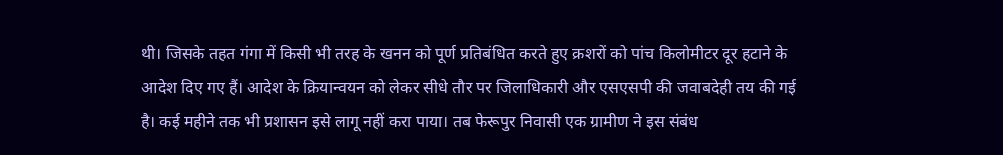थी। जिसके तहत गंगा में किसी भी तरह के खनन को पूर्ण प्रतिबंधित करते हुए क्रशरों को पांच किलोमीटर दूर हटाने के आदेश दिए गए हैं। आदेश के क्रियान्वयन को लेकर सीधे तौर पर जिलाधिकारी और एसएसपी की जवाबदेही तय की गई है। कई महीने तक भी प्रशासन इसे लागू नहीं करा पाया। तब फेरूपुर निवासी एक ग्रामीण ने इस संबंध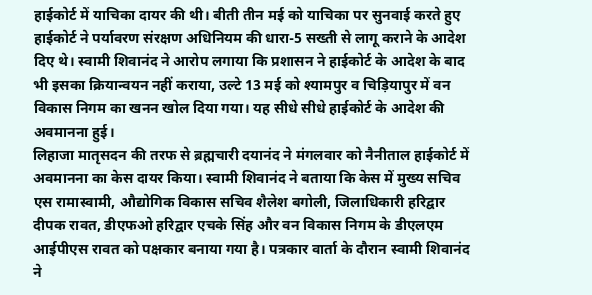हाईकोर्ट में याचिका दायर की थी। बीती तीन मई को याचिका पर सुनवाई करते हुए हाईकोर्ट ने पर्यावरण संरक्षण अधिनियम की धारा-5 सख्ती से लागू कराने के आदेश दिए थे। स्वामी शिवानंद ने आरोप लगाया कि प्रशासन ने हाईकोर्ट के आदेश के बाद भी इसका क्रियान्वयन नहीं कराया, उल्टे 13 मई को श्यामपुर व चिड़ियापुर में वन विकास निगम का खनन खोल दिया गया। यह सीधे सीधे हाईकोर्ट के आदेश की अवमानना हुई।
लिहाजा मातृसदन की तरफ से ब्रह्मचारी दयानंद ने मंगलवार को नैनीताल हाईकोर्ट में अवमानना का केस दायर किया। स्वामी शिवानंद ने बताया कि केस में मुख्य सचिव एस रामास्वामी, औद्योगिक विकास सचिव शैलेश बगोली, जिलाधिकारी हरिद्वार दीपक रावत, डीएफओ हरिद्वार एचके सिंह और वन विकास निगम के डीएलएम आईपीएस रावत को पक्षकार बनाया गया है। पत्रकार वार्ता के दौरान स्वामी शिवानंद ने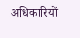अधिकारियों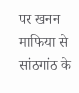पर खनन माफिया से सांठगांठ के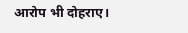आरोप भी दोहराए।